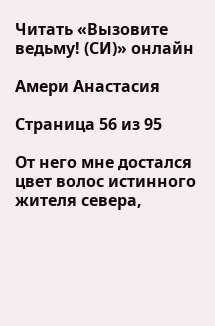Читать «Вызовите ведьму! (СИ)» онлайн

Амери Анастасия

Страница 56 из 95

От него мне достался цвет волос истинного жителя севера,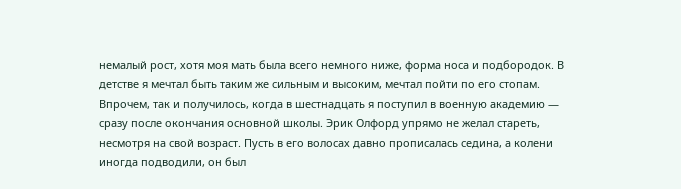немалый рост, хотя моя мать была всего немного ниже, форма носа и подбородок. В детстве я мечтал быть таким же сильным и высоким, мечтал пойти по его стопам. Впрочем, так и получилось, когда в шестнадцать я поступил в военную академию — сразу после окончания основной школы. Эрик Олфорд упрямо не желал стареть, несмотря на свой возраст. Пусть в его волосах давно прописалась седина, а колени иногда подводили, он был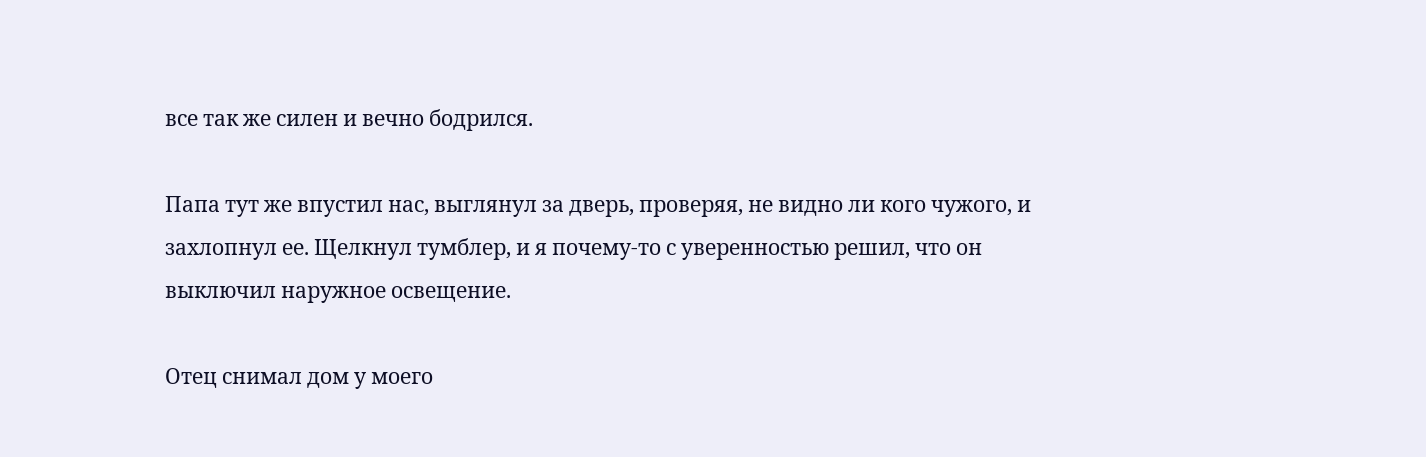все так же силен и вечно бодрился.

Папа тут же впустил нас, выглянул за дверь, проверяя, не видно ли кого чужого, и захлопнул ее. Щелкнул тумблер, и я почему-то с уверенностью решил, что он выключил наружное освещение.

Отец снимал дом у моего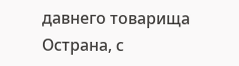давнего товарища Острана, с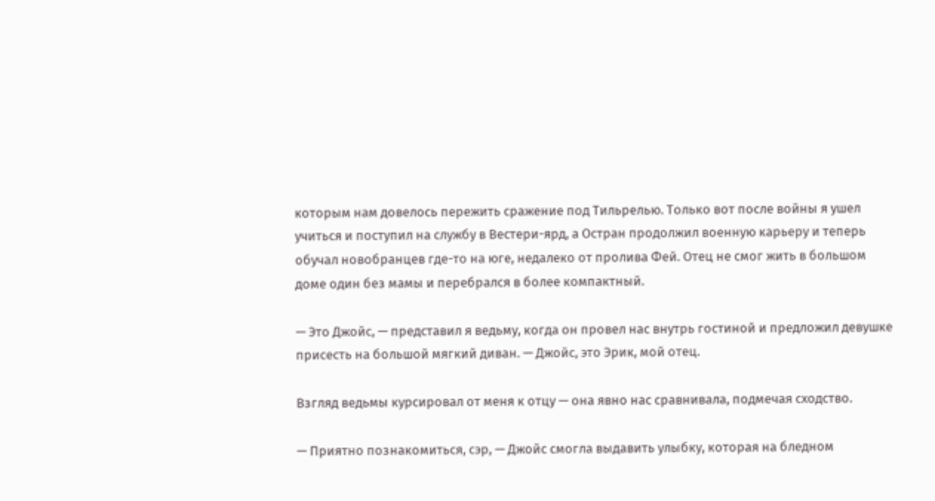которым нам довелось пережить сражение под Тильрелью. Только вот после войны я ушел учиться и поступил на службу в Вестери-ярд, а Остран продолжил военную карьеру и теперь обучал новобранцев где-то на юге, недалеко от пролива Фей. Отец не смог жить в большом доме один без мамы и перебрался в более компактный.

— Это Джойс, — представил я ведьму, когда он провел нас внутрь гостиной и предложил девушке присесть на большой мягкий диван. — Джойс, это Эрик, мой отец.

Взгляд ведьмы курсировал от меня к отцу — она явно нас сравнивала, подмечая сходство.

— Приятно познакомиться, сэр, — Джойс смогла выдавить улыбку, которая на бледном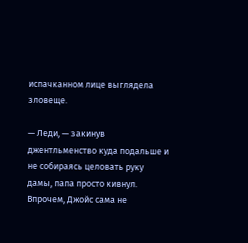испачканном лице выглядела зловеще.

— Леди, — закинув джентльменство куда подальше и не собираясь целовать руку дамы, папа просто кивнул. Впрочем, Джойс сама не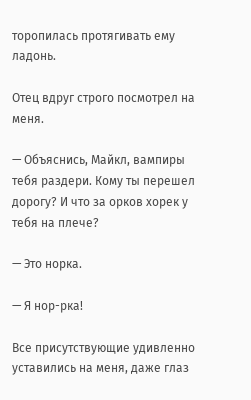торопилась протягивать ему ладонь.

Отец вдруг строго посмотрел на меня.

— Объяснись, Майкл, вампиры тебя раздери. Кому ты перешел дорогу? И что за орков хорек у тебя на плече?

— Это норка.

— Я нор-рка!

Все присутствующие удивленно уставились на меня, даже глаз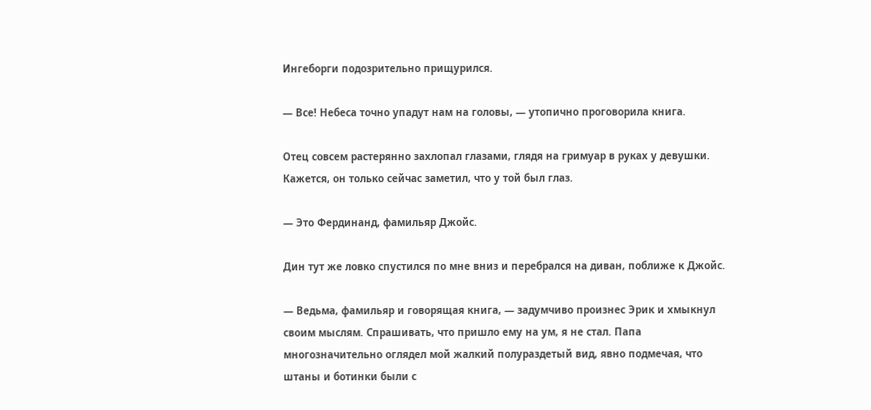Ингеборги подозрительно прищурился.

— Все! Небеса точно упадут нам на головы, — утопично проговорила книга.

Отец совсем растерянно захлопал глазами, глядя на гримуар в руках у девушки. Кажется, он только сейчас заметил, что у той был глаз.

— Это Фердинанд, фамильяр Джойс.

Дин тут же ловко спустился по мне вниз и перебрался на диван, поближе к Джойс.

— Ведьма, фамильяр и говорящая книга, — задумчиво произнес Эрик и хмыкнул своим мыслям. Спрашивать, что пришло ему на ум, я не стал. Папа многозначительно оглядел мой жалкий полураздетый вид, явно подмечая, что штаны и ботинки были с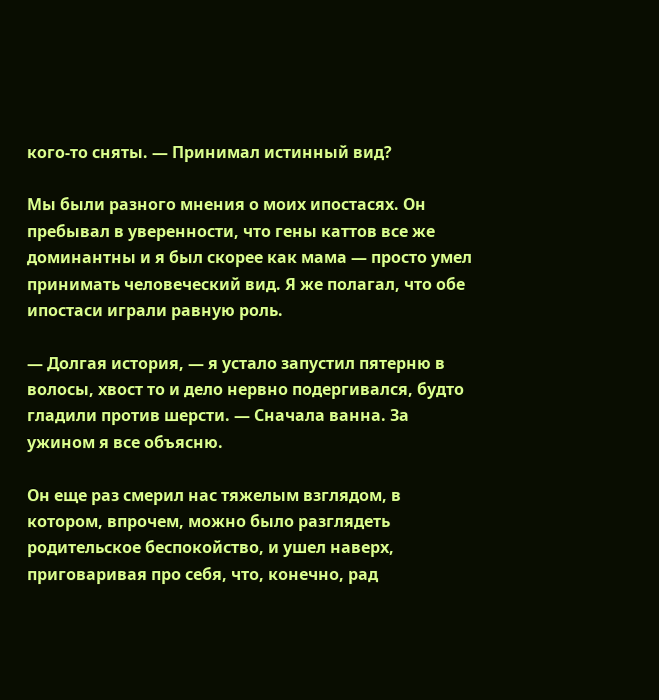кого-то сняты. — Принимал истинный вид?

Мы были разного мнения о моих ипостасях. Он пребывал в уверенности, что гены каттов все же доминантны и я был скорее как мама — просто умел принимать человеческий вид. Я же полагал, что обе ипостаси играли равную роль.

— Долгая история, — я устало запустил пятерню в волосы, хвост то и дело нервно подергивался, будто гладили против шерсти. — Сначала ванна. За ужином я все объясню.

Он еще раз смерил нас тяжелым взглядом, в котором, впрочем, можно было разглядеть родительское беспокойство, и ушел наверх, приговаривая про себя, что, конечно, рад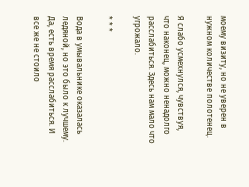моему визиту, но не уверен в нужном количестве полотенец.

Я слабо усмехнулся, чувствуя, что наконец, можно ненадолго расслабиться. Здесь нам мало что угрожало.

* * *

Вода в умывальнике оказалась ледяной, но это было к лучшему. Да, есть время расслабиться. И все же не стоило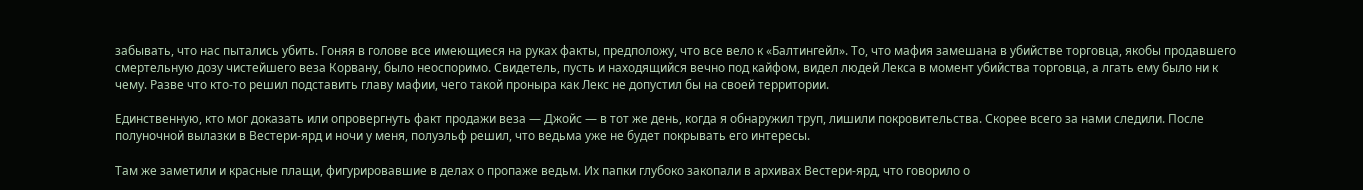забывать, что нас пытались убить. Гоняя в голове все имеющиеся на руках факты, предположу, что все вело к «Балтингейл». То, что мафия замешана в убийстве торговца, якобы продавшего смертельную дозу чистейшего веза Корвану, было неоспоримо. Свидетель, пусть и находящийся вечно под кайфом, видел людей Лекса в момент убийства торговца, а лгать ему было ни к чему. Разве что кто-то решил подставить главу мафии, чего такой проныра как Лекс не допустил бы на своей территории.

Единственную, кто мог доказать или опровергнуть факт продажи веза — Джойс — в тот же день, когда я обнаружил труп, лишили покровительства. Скорее всего за нами следили. После полуночной вылазки в Вестери-ярд и ночи у меня, полуэльф решил, что ведьма уже не будет покрывать его интересы.

Там же заметили и красные плащи, фигурировавшие в делах о пропаже ведьм. Их папки глубоко закопали в архивах Вестери-ярд, что говорило о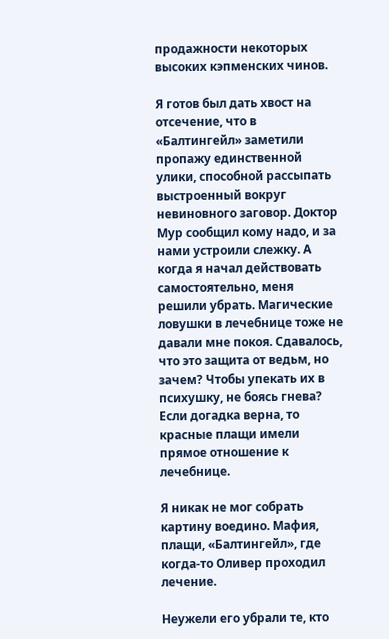продажности некоторых высоких кэпменских чинов.

Я готов был дать хвост на отсечение, что в «Балтингейл» заметили пропажу единственной улики, способной рассыпать выстроенный вокруг невиновного заговор. Доктор Мур сообщил кому надо, и за нами устроили слежку. А когда я начал действовать самостоятельно, меня решили убрать. Магические ловушки в лечебнице тоже не давали мне покоя. Сдавалось, что это защита от ведьм, но зачем? Чтобы упекать их в психушку, не боясь гнева? Если догадка верна, то красные плащи имели прямое отношение к лечебнице.

Я никак не мог собрать картину воедино. Мафия, плащи, «Балтингейл», где когда-то Оливер проходил лечение.

Неужели его убрали те, кто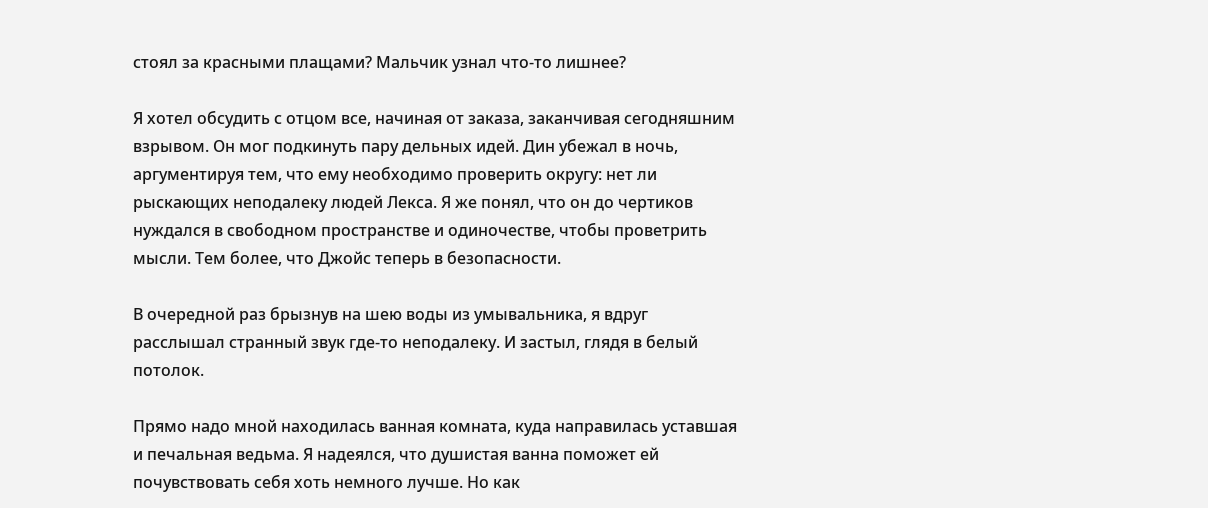стоял за красными плащами? Мальчик узнал что-то лишнее?

Я хотел обсудить с отцом все, начиная от заказа, заканчивая сегодняшним взрывом. Он мог подкинуть пару дельных идей. Дин убежал в ночь, аргументируя тем, что ему необходимо проверить округу: нет ли рыскающих неподалеку людей Лекса. Я же понял, что он до чертиков нуждался в свободном пространстве и одиночестве, чтобы проветрить мысли. Тем более, что Джойс теперь в безопасности.

В очередной раз брызнув на шею воды из умывальника, я вдруг расслышал странный звук где-то неподалеку. И застыл, глядя в белый потолок.

Прямо надо мной находилась ванная комната, куда направилась уставшая и печальная ведьма. Я надеялся, что душистая ванна поможет ей почувствовать себя хоть немного лучше. Но как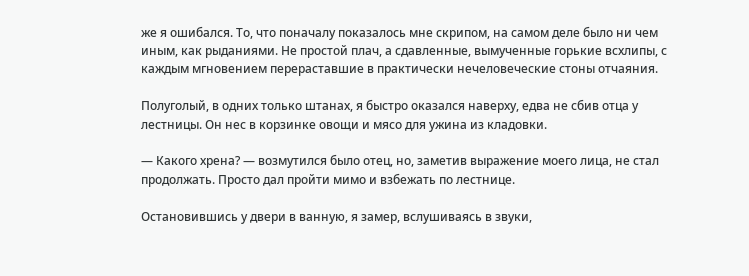же я ошибался. То, что поначалу показалось мне скрипом, на самом деле было ни чем иным, как рыданиями. Не простой плач, а сдавленные, вымученные горькие всхлипы, с каждым мгновением перераставшие в практически нечеловеческие стоны отчаяния.

Полуголый, в одних только штанах, я быстро оказался наверху, едва не сбив отца у лестницы. Он нес в корзинке овощи и мясо для ужина из кладовки.

— Какого хрена? — возмутился было отец, но, заметив выражение моего лица, не стал продолжать. Просто дал пройти мимо и взбежать по лестнице.

Остановившись у двери в ванную, я замер, вслушиваясь в звуки,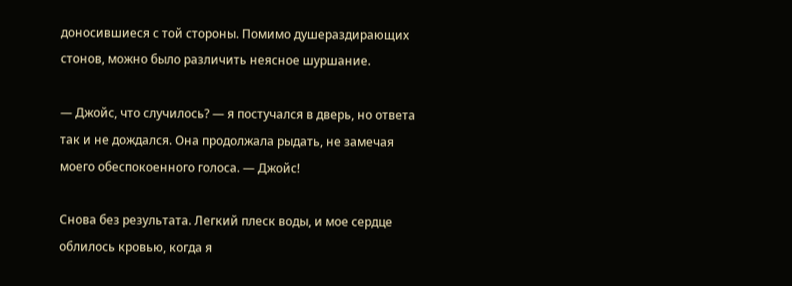доносившиеся с той стороны. Помимо душераздирающих стонов, можно было различить неясное шуршание.

— Джойс, что случилось? — я постучался в дверь, но ответа так и не дождался. Она продолжала рыдать, не замечая моего обеспокоенного голоса. — Джойс!

Снова без результата. Легкий плеск воды, и мое сердце облилось кровью, когда я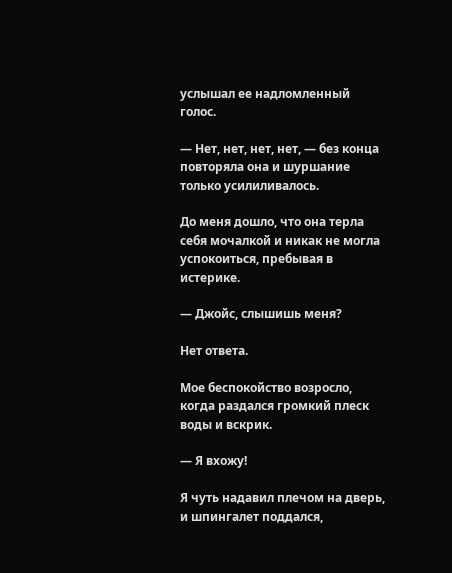услышал ее надломленный голос.

— Нет, нет, нет, нет, — без конца повторяла она и шуршание только усилиливалось.

До меня дошло, что она терла себя мочалкой и никак не могла успокоиться, пребывая в истерике.

— Джойс, слышишь меня?

Нет ответа.

Мое беспокойство возросло, когда раздался громкий плеск воды и вскрик.

— Я вхожу!

Я чуть надавил плечом на дверь, и шпингалет поддался,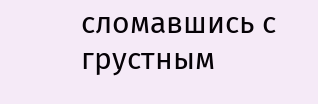сломавшись с грустным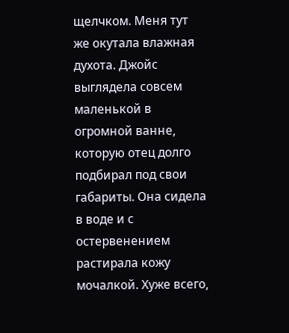щелчком. Меня тут же окутала влажная духота. Джойс выглядела совсем маленькой в огромной ванне, которую отец долго подбирал под свои габариты. Она сидела в воде и с остервенением растирала кожу мочалкой. Хуже всего,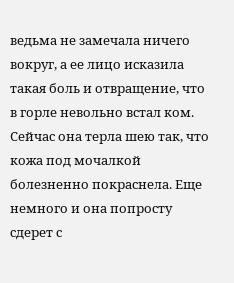ведьма не замечала ничего вокруг, а ее лицо исказила такая боль и отвращение, что в горле невольно встал ком. Сейчас она терла шею так, что кожа под мочалкой болезненно покраснела. Еще немного и она попросту сдерет с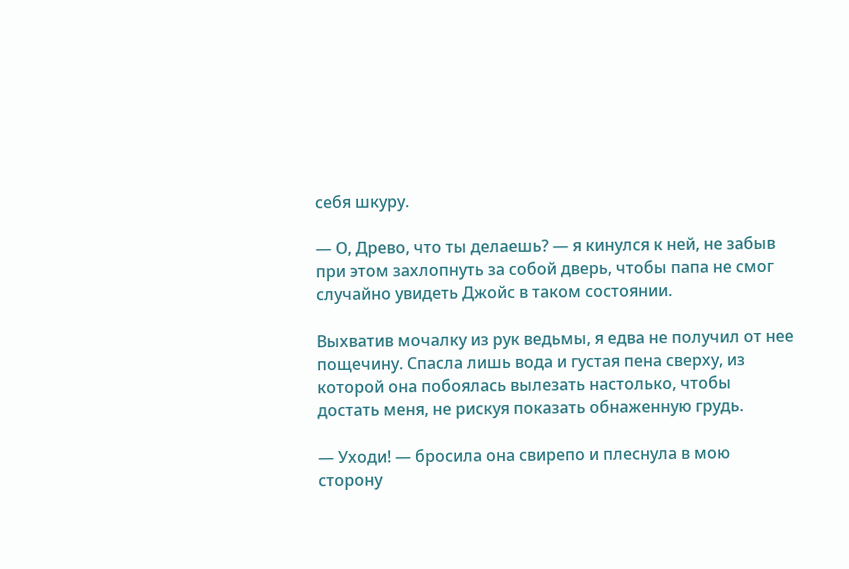себя шкуру.

— О, Древо, что ты делаешь? — я кинулся к ней, не забыв при этом захлопнуть за собой дверь, чтобы папа не смог случайно увидеть Джойс в таком состоянии.

Выхватив мочалку из рук ведьмы, я едва не получил от нее пощечину. Спасла лишь вода и густая пена сверху, из которой она побоялась вылезать настолько, чтобы достать меня, не рискуя показать обнаженную грудь.

— Уходи! — бросила она свирепо и плеснула в мою сторону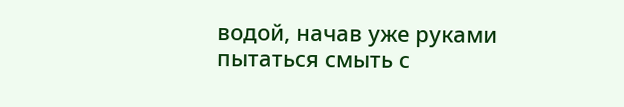водой, начав уже руками пытаться смыть с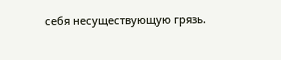себя несуществующую грязь.